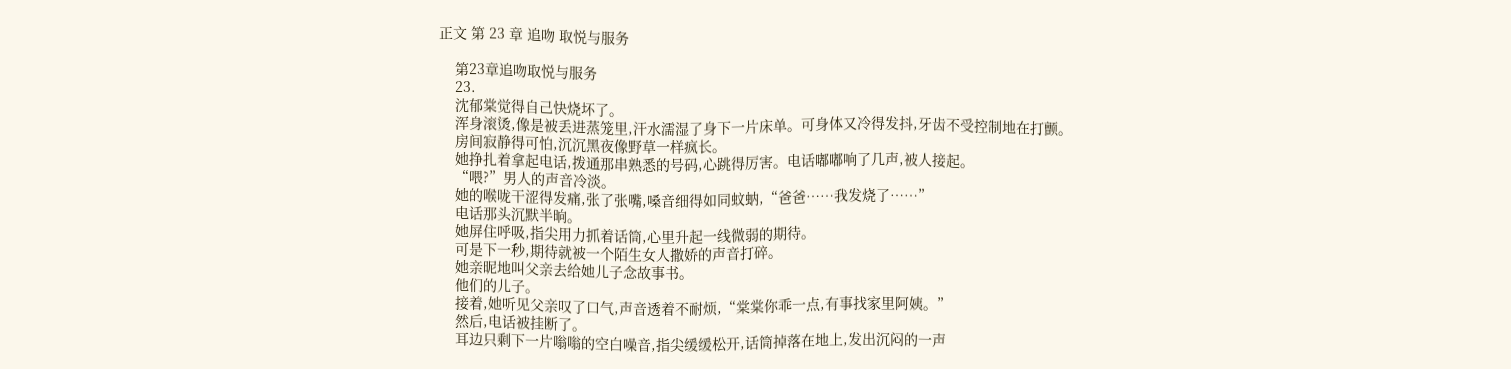正文 第 23 章 追吻 取悦与服务

    第23章追吻取悦与服务
    23.
    沈郁棠觉得自己快烧坏了。
    浑身滚烫,像是被丢进蒸笼里,汗水濡湿了身下一片床单。可身体又冷得发抖,牙齿不受控制地在打颤。
    房间寂静得可怕,沉沉黑夜像野草一样疯长。
    她挣扎着拿起电话,拨通那串熟悉的号码,心跳得厉害。电话嘟嘟响了几声,被人接起。
    “喂?”男人的声音冷淡。
    她的喉咙干涩得发痛,张了张嘴,嗓音细得如同蚊蚋,“爸爸……我发烧了……”
    电话那头沉默半晌。
    她屏住呼吸,指尖用力抓着话筒,心里升起一线微弱的期待。
    可是下一秒,期待就被一个陌生女人撒娇的声音打碎。
    她亲昵地叫父亲去给她儿子念故事书。
    他们的儿子。
    接着,她听见父亲叹了口气,声音透着不耐烦,“棠棠你乖一点,有事找家里阿姨。”
    然后,电话被挂断了。
    耳边只剩下一片嗡嗡的空白噪音,指尖缓缓松开,话筒掉落在地上,发出沉闷的一声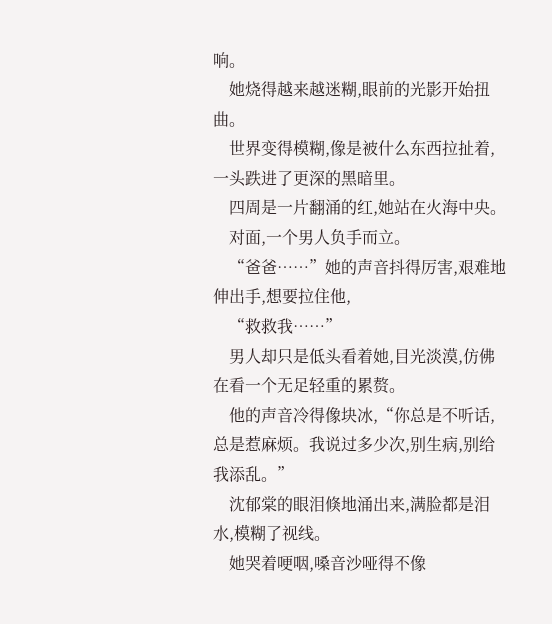响。
    她烧得越来越迷糊,眼前的光影开始扭曲。
    世界变得模糊,像是被什么东西拉扯着,一头跌进了更深的黑暗里。
    四周是一片翻涌的红,她站在火海中央。
    对面,一个男人负手而立。
    “爸爸……”她的声音抖得厉害,艰难地伸出手,想要拉住他,
    “救救我……”
    男人却只是低头看着她,目光淡漠,仿佛在看一个无足轻重的累赘。
    他的声音冷得像块冰,“你总是不听话,总是惹麻烦。我说过多少次,别生病,别给我添乱。”
    沈郁棠的眼泪倏地涌出来,满脸都是泪水,模糊了视线。
    她哭着哽咽,嗓音沙哑得不像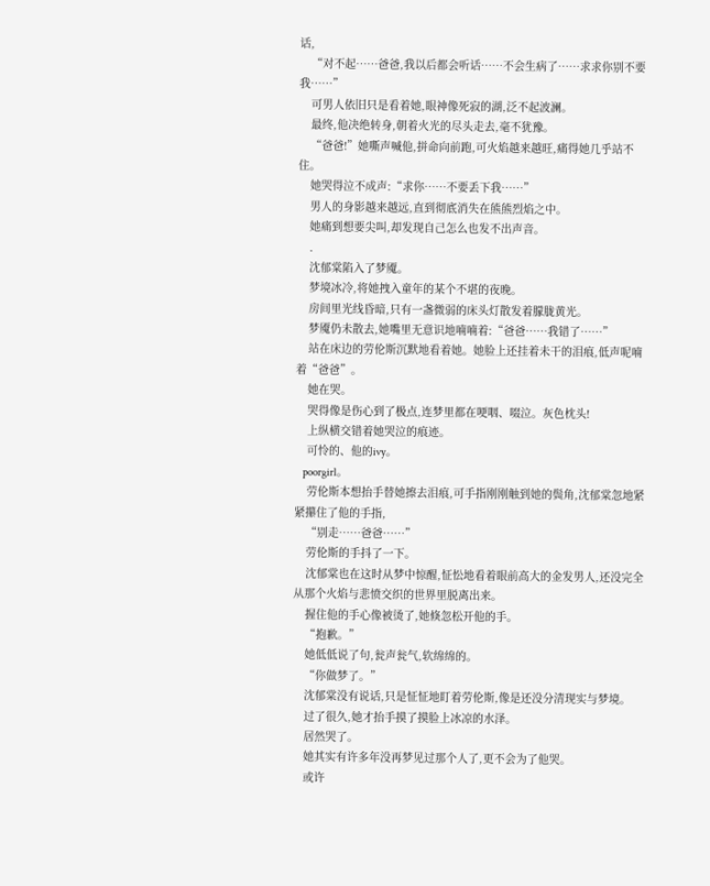话,
    “对不起……爸爸,我以后都会听话……不会生病了……求求你别不要我……”
    可男人依旧只是看着她,眼神像死寂的湖,泛不起波澜。
    最终,他决绝转身,朝着火光的尽头走去,毫不犹豫。
    “爸爸!”她嘶声喊他,拼命向前跑,可火焰越来越旺,痛得她几乎站不住。
    她哭得泣不成声:“求你……不要丢下我……”
    男人的身影越来越远,直到彻底消失在熊熊烈焰之中。
    她痛到想要尖叫,却发现自己怎么也发不出声音。
    .
    沈郁棠陷入了梦魇。
    梦境冰冷,将她拽入童年的某个不堪的夜晚。
    房间里光线昏暗,只有一盏微弱的床头灯散发着朦胧黄光。
    梦魇仍未散去,她嘴里无意识地喃喃着:“爸爸……我错了……”
    站在床边的劳伦斯沉默地看着她。她脸上还挂着未干的泪痕,低声呢喃着“爸爸”。
    她在哭。
    哭得像是伤心到了极点,连梦里都在哽咽、啜泣。灰色枕头!
    上纵横交错着她哭泣的痕迹。
    可怜的、他的ivy。
    poorgirl。
    劳伦斯本想抬手替她擦去泪痕,可手指刚刚触到她的鬓角,沈郁棠忽地紧紧攥住了他的手指,
    “别走……爸爸……”
    劳伦斯的手抖了一下。
    沈郁棠也在这时从梦中惊醒,怔忪地看着眼前高大的金发男人,还没完全从那个火焰与悲愤交织的世界里脱离出来。
    握住他的手心像被烫了,她倏忽松开他的手。
    “抱歉。”
    她低低说了句,瓮声瓮气,软绵绵的。
    “你做梦了。”
    沈郁棠没有说话,只是怔怔地盯着劳伦斯,像是还没分清现实与梦境。
    过了很久,她才抬手摸了摸脸上冰凉的水泽。
    居然哭了。
    她其实有许多年没再梦见过那个人了,更不会为了他哭。
    或许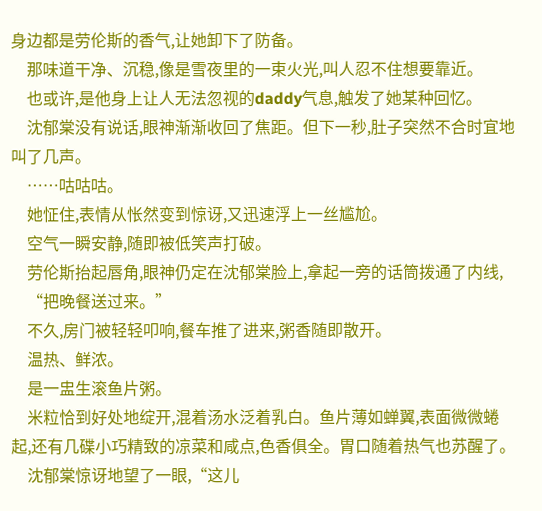身边都是劳伦斯的香气,让她卸下了防备。
    那味道干净、沉稳,像是雪夜里的一束火光,叫人忍不住想要靠近。
    也或许,是他身上让人无法忽视的daddy气息,触发了她某种回忆。
    沈郁棠没有说话,眼神渐渐收回了焦距。但下一秒,肚子突然不合时宜地叫了几声。
    ……咕咕咕。
    她怔住,表情从怅然变到惊讶,又迅速浮上一丝尴尬。
    空气一瞬安静,随即被低笑声打破。
    劳伦斯抬起唇角,眼神仍定在沈郁棠脸上,拿起一旁的话筒拨通了内线,
    “把晚餐送过来。”
    不久,房门被轻轻叩响,餐车推了进来,粥香随即散开。
    温热、鲜浓。
    是一盅生滚鱼片粥。
    米粒恰到好处地绽开,混着汤水泛着乳白。鱼片薄如蝉翼,表面微微蜷起,还有几碟小巧精致的凉菜和咸点,色香俱全。胃口随着热气也苏醒了。
    沈郁棠惊讶地望了一眼,“这儿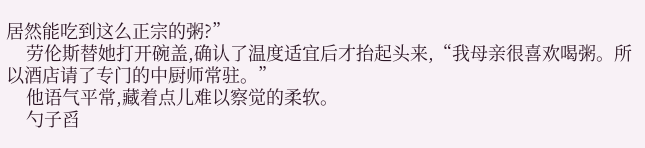居然能吃到这么正宗的粥?”
    劳伦斯替她打开碗盖,确认了温度适宜后才抬起头来,“我母亲很喜欢喝粥。所以酒店请了专门的中厨师常驻。”
    他语气平常,藏着点儿难以察觉的柔软。
    勺子舀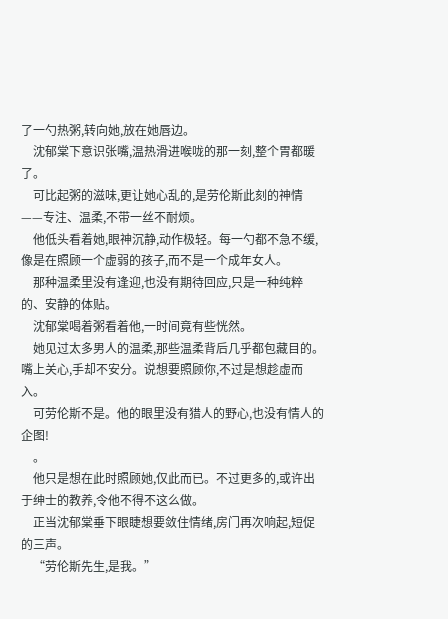了一勺热粥,转向她,放在她唇边。
    沈郁棠下意识张嘴,温热滑进喉咙的那一刻,整个胃都暖了。
    可比起粥的滋味,更让她心乱的,是劳伦斯此刻的神情——专注、温柔,不带一丝不耐烦。
    他低头看着她,眼神沉静,动作极轻。每一勺都不急不缓,像是在照顾一个虚弱的孩子,而不是一个成年女人。
    那种温柔里没有逢迎,也没有期待回应,只是一种纯粹的、安静的体贴。
    沈郁棠喝着粥看着他,一时间竟有些恍然。
    她见过太多男人的温柔,那些温柔背后几乎都包藏目的。嘴上关心,手却不安分。说想要照顾你,不过是想趁虚而入。
    可劳伦斯不是。他的眼里没有猎人的野心,也没有情人的企图!
    。
    他只是想在此时照顾她,仅此而已。不过更多的,或许出于绅士的教养,令他不得不这么做。
    正当沈郁棠垂下眼睫想要敛住情绪,房门再次响起,短促的三声。
    “劳伦斯先生,是我。”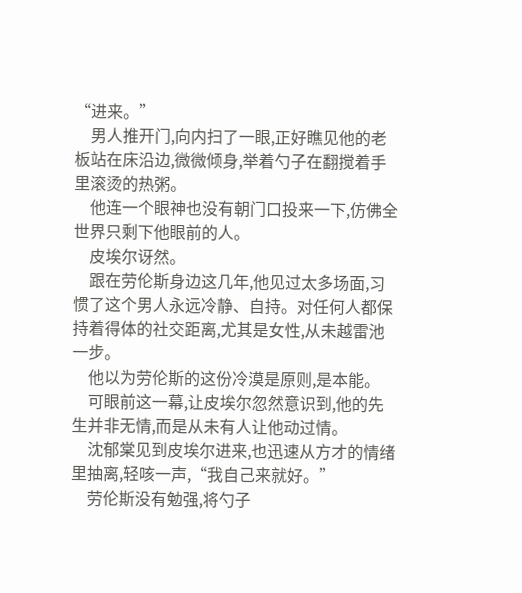“进来。”
    男人推开门,向内扫了一眼,正好瞧见他的老板站在床沿边,微微倾身,举着勺子在翻搅着手里滚烫的热粥。
    他连一个眼神也没有朝门口投来一下,仿佛全世界只剩下他眼前的人。
    皮埃尔讶然。
    跟在劳伦斯身边这几年,他见过太多场面,习惯了这个男人永远冷静、自持。对任何人都保持着得体的社交距离,尤其是女性,从未越雷池一步。
    他以为劳伦斯的这份冷漠是原则,是本能。
    可眼前这一幕,让皮埃尔忽然意识到,他的先生并非无情,而是从未有人让他动过情。
    沈郁棠见到皮埃尔进来,也迅速从方才的情绪里抽离,轻咳一声,“我自己来就好。”
    劳伦斯没有勉强,将勺子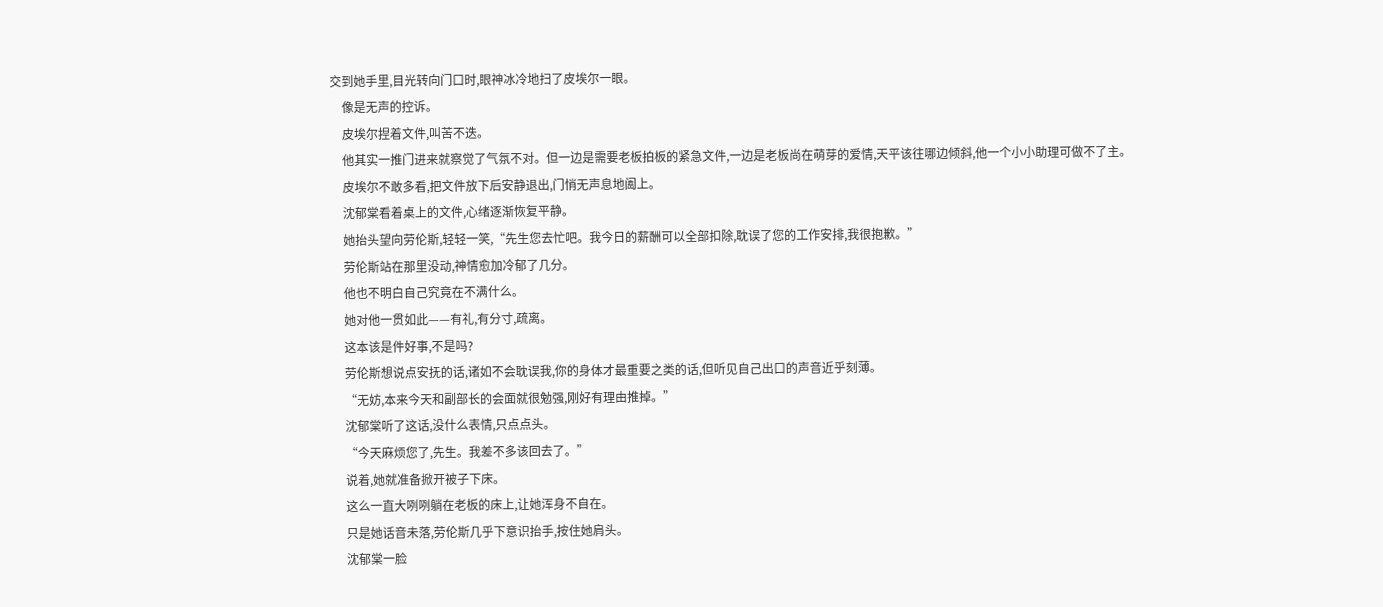交到她手里,目光转向门口时,眼神冰冷地扫了皮埃尔一眼。
    像是无声的控诉。
    皮埃尔捏着文件,叫苦不迭。
    他其实一推门进来就察觉了气氛不对。但一边是需要老板拍板的紧急文件,一边是老板尚在萌芽的爱情,天平该往哪边倾斜,他一个小小助理可做不了主。
    皮埃尔不敢多看,把文件放下后安静退出,门悄无声息地阖上。
    沈郁棠看着桌上的文件,心绪逐渐恢复平静。
    她抬头望向劳伦斯,轻轻一笑,“先生您去忙吧。我今日的薪酬可以全部扣除,耽误了您的工作安排,我很抱歉。”
    劳伦斯站在那里没动,神情愈加冷郁了几分。
    他也不明白自己究竟在不满什么。
    她对他一贯如此——有礼,有分寸,疏离。
    这本该是件好事,不是吗?
    劳伦斯想说点安抚的话,诸如不会耽误我,你的身体才最重要之类的话,但听见自己出口的声音近乎刻薄。
    “无妨,本来今天和副部长的会面就很勉强,刚好有理由推掉。”
    沈郁棠听了这话,没什么表情,只点点头。
    “今天麻烦您了,先生。我差不多该回去了。”
    说着,她就准备掀开被子下床。
    这么一直大咧咧躺在老板的床上,让她浑身不自在。
    只是她话音未落,劳伦斯几乎下意识抬手,按住她肩头。
    沈郁棠一脸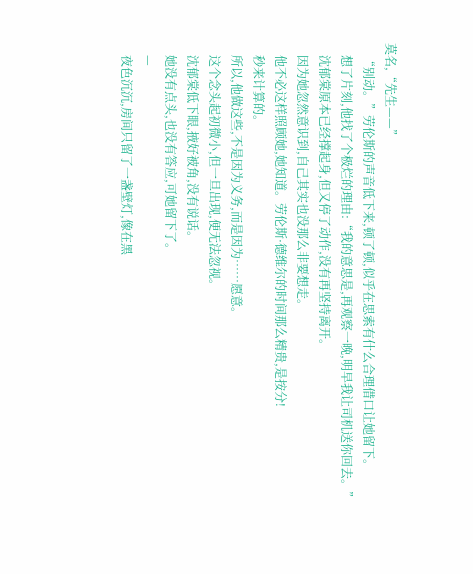莫名,“先生——”
    “别动。”劳伦斯的声音低下来,顿了顿,似乎在思索有什么合理借口让她留下。
    想了片刻,他找了个极烂的理由:“我的意思是,再观察一晚,明早我让司机送你回去。”
    沈郁棠原本已经撑起身,但又停了动作,没有再坚持离开。
    因为她忽然意识到,自己其实也没那么非要想走。
    他不必这样照顾她,她知道。劳伦斯·德维尔的时间那么精贵,是按分!
    秒来计算的。
    所以,他做这些,不是因为义务,而是因为……愿意。
    这个念头起初微小,但一旦出现,便无法忽视。
    沈郁棠低下眼,掖好被角,没有说话。
    她没有点头,也没有答应,可她留下了。
    —
    夜色沉沉,房间只留了一盏壁灯,像在黑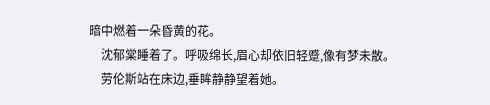暗中燃着一朵昏黄的花。
    沈郁棠睡着了。呼吸绵长,眉心却依旧轻蹙,像有梦未散。
    劳伦斯站在床边,垂眸静静望着她。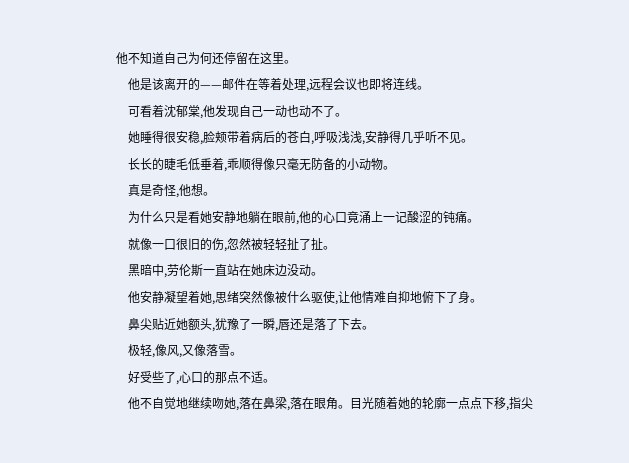他不知道自己为何还停留在这里。
    他是该离开的——邮件在等着处理,远程会议也即将连线。
    可看着沈郁棠,他发现自己一动也动不了。
    她睡得很安稳,脸颊带着病后的苍白,呼吸浅浅,安静得几乎听不见。
    长长的睫毛低垂着,乖顺得像只毫无防备的小动物。
    真是奇怪,他想。
    为什么只是看她安静地躺在眼前,他的心口竟涌上一记酸涩的钝痛。
    就像一口很旧的伤,忽然被轻轻扯了扯。
    黑暗中,劳伦斯一直站在她床边没动。
    他安静凝望着她,思绪突然像被什么驱使,让他情难自抑地俯下了身。
    鼻尖贴近她额头,犹豫了一瞬,唇还是落了下去。
    极轻,像风,又像落雪。
    好受些了,心口的那点不适。
    他不自觉地继续吻她,落在鼻梁,落在眼角。目光随着她的轮廓一点点下移,指尖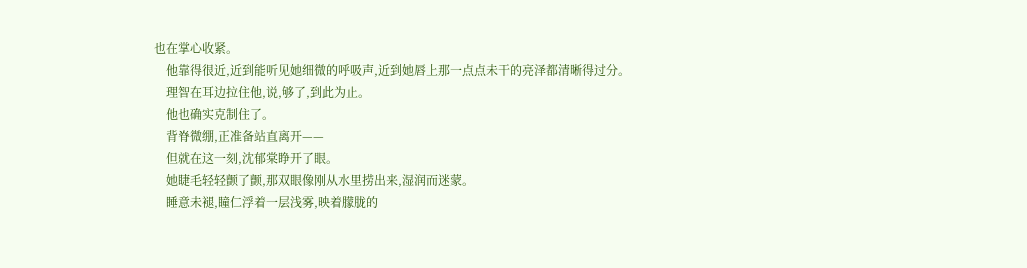也在掌心收紧。
    他靠得很近,近到能听见她细微的呼吸声,近到她唇上那一点点未干的亮泽都清晰得过分。
    理智在耳边拉住他,说,够了,到此为止。
    他也确实克制住了。
    背脊微绷,正准备站直离开——
    但就在这一刻,沈郁棠睁开了眼。
    她睫毛轻轻颤了颤,那双眼像刚从水里捞出来,湿润而迷蒙。
    睡意未褪,瞳仁浮着一层浅雾,映着朦胧的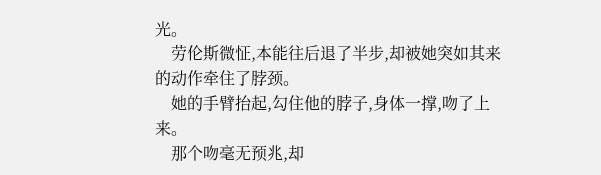光。
    劳伦斯微怔,本能往后退了半步,却被她突如其来的动作牵住了脖颈。
    她的手臂抬起,勾住他的脖子,身体一撑,吻了上来。
    那个吻毫无预兆,却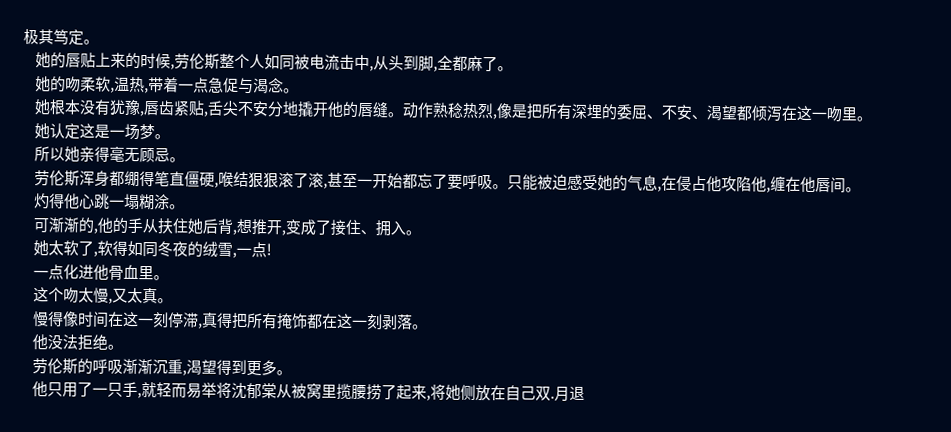极其笃定。
    她的唇贴上来的时候,劳伦斯整个人如同被电流击中,从头到脚,全都麻了。
    她的吻柔软,温热,带着一点急促与渴念。
    她根本没有犹豫,唇齿紧贴,舌尖不安分地撬开他的唇缝。动作熟稔热烈,像是把所有深埋的委屈、不安、渴望都倾泻在这一吻里。
    她认定这是一场梦。
    所以她亲得毫无顾忌。
    劳伦斯浑身都绷得笔直僵硬,喉结狠狠滚了滚,甚至一开始都忘了要呼吸。只能被迫感受她的气息,在侵占他攻陷他,缠在他唇间。
    灼得他心跳一塌糊涂。
    可渐渐的,他的手从扶住她后背,想推开,变成了接住、拥入。
    她太软了,软得如同冬夜的绒雪,一点!
    一点化进他骨血里。
    这个吻太慢,又太真。
    慢得像时间在这一刻停滞,真得把所有掩饰都在这一刻剥落。
    他没法拒绝。
    劳伦斯的呼吸渐渐沉重,渴望得到更多。
    他只用了一只手,就轻而易举将沈郁棠从被窝里揽腰捞了起来,将她侧放在自己双.月退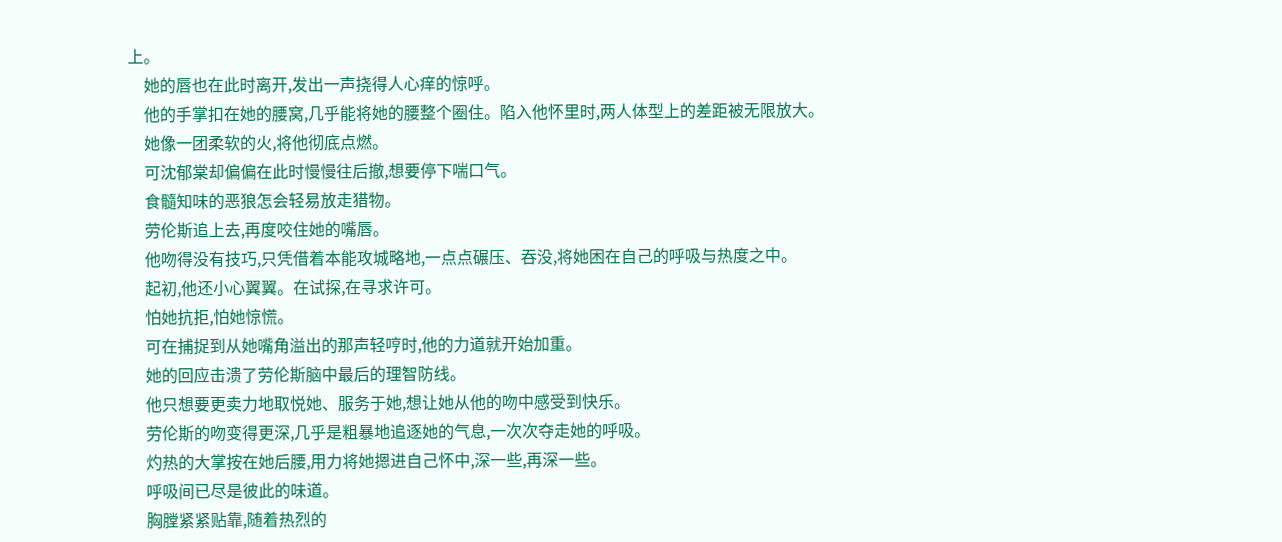上。
    她的唇也在此时离开,发出一声挠得人心痒的惊呼。
    他的手掌扣在她的腰窝,几乎能将她的腰整个圈住。陷入他怀里时,两人体型上的差距被无限放大。
    她像一团柔软的火,将他彻底点燃。
    可沈郁棠却偏偏在此时慢慢往后撤,想要停下喘口气。
    食髓知味的恶狼怎会轻易放走猎物。
    劳伦斯追上去,再度咬住她的嘴唇。
    他吻得没有技巧,只凭借着本能攻城略地,一点点碾压、吞没,将她困在自己的呼吸与热度之中。
    起初,他还小心翼翼。在试探,在寻求许可。
    怕她抗拒,怕她惊慌。
    可在捕捉到从她嘴角溢出的那声轻哼时,他的力道就开始加重。
    她的回应击溃了劳伦斯脑中最后的理智防线。
    他只想要更卖力地取悦她、服务于她,想让她从他的吻中感受到快乐。
    劳伦斯的吻变得更深,几乎是粗暴地追逐她的气息,一次次夺走她的呼吸。
    灼热的大掌按在她后腰,用力将她摁进自己怀中,深一些,再深一些。
    呼吸间已尽是彼此的味道。
    胸膛紧紧贴靠,随着热烈的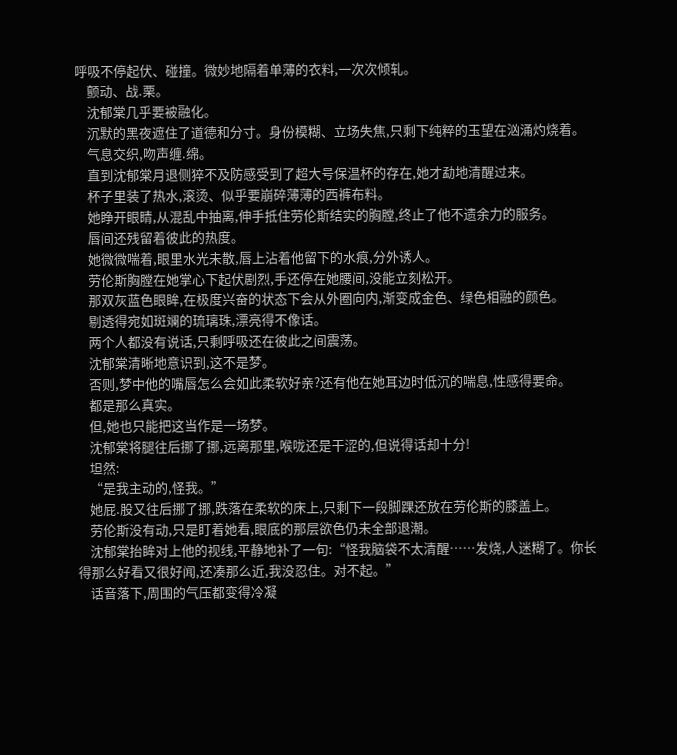呼吸不停起伏、碰撞。微妙地隔着单薄的衣料,一次次倾轧。
    颤动、战.栗。
    沈郁棠几乎要被融化。
    沉默的黑夜遮住了道德和分寸。身份模糊、立场失焦,只剩下纯粹的玉望在汹涌灼烧着。
    气息交织,吻声缠.绵。
    直到沈郁棠月退侧猝不及防感受到了超大号保温杯的存在,她才勐地清醒过来。
    杯子里装了热水,滚烫、似乎要崩碎薄薄的西裤布料。
    她睁开眼睛,从混乱中抽离,伸手抵住劳伦斯结实的胸膛,终止了他不遗余力的服务。
    唇间还残留着彼此的热度。
    她微微喘着,眼里水光未散,唇上沾着他留下的水痕,分外诱人。
    劳伦斯胸膛在她掌心下起伏剧烈,手还停在她腰间,没能立刻松开。
    那双灰蓝色眼眸,在极度兴奋的状态下会从外圈向内,渐变成金色、绿色相融的颜色。
    剔透得宛如斑斓的琉璃珠,漂亮得不像话。
    两个人都没有说话,只剩呼吸还在彼此之间震荡。
    沈郁棠清晰地意识到,这不是梦。
    否则,梦中他的嘴唇怎么会如此柔软好亲?还有他在她耳边时低沉的喘息,性感得要命。
    都是那么真实。
    但,她也只能把这当作是一场梦。
    沈郁棠将腿往后挪了挪,远离那里,喉咙还是干涩的,但说得话却十分!
    坦然:
    “是我主动的,怪我。”
    她屁.股又往后挪了挪,跌落在柔软的床上,只剩下一段脚踝还放在劳伦斯的膝盖上。
    劳伦斯没有动,只是盯着她看,眼底的那层欲色仍未全部退潮。
    沈郁棠抬眸对上他的视线,平静地补了一句:“怪我脑袋不太清醒……发烧,人迷糊了。你长得那么好看又很好闻,还凑那么近,我没忍住。对不起。”
    话音落下,周围的气压都变得冷凝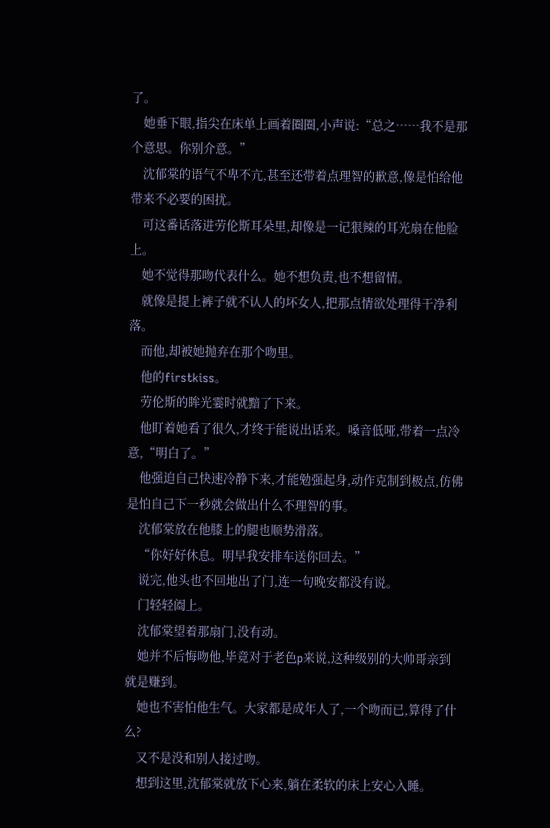了。
    她垂下眼,指尖在床单上画着圈圈,小声说:“总之……我不是那个意思。你别介意。”
    沈郁棠的语气不卑不亢,甚至还带着点理智的歉意,像是怕给他带来不必要的困扰。
    可这番话落进劳伦斯耳朵里,却像是一记狠辣的耳光扇在他脸上。
    她不觉得那吻代表什么。她不想负责,也不想留情。
    就像是提上裤子就不认人的坏女人,把那点情欲处理得干净利落。
    而他,却被她抛弃在那个吻里。
    他的firstkiss。
    劳伦斯的眸光霎时就黯了下来。
    他盯着她看了很久,才终于能说出话来。嗓音低哑,带着一点冷意,“明白了。”
    他强迫自己快速冷静下来,才能勉强起身,动作克制到极点,仿佛是怕自己下一秒就会做出什么不理智的事。
    沈郁棠放在他膝上的腿也顺势滑落。
    “你好好休息。明早我安排车送你回去。”
    说完,他头也不回地出了门,连一句晚安都没有说。
    门轻轻阖上。
    沈郁棠望着那扇门,没有动。
    她并不后悔吻他,毕竟对于老色p来说,这种级别的大帅哥亲到就是赚到。
    她也不害怕他生气。大家都是成年人了,一个吻而已,算得了什么?
    又不是没和别人接过吻。
    想到这里,沈郁棠就放下心来,躺在柔软的床上安心入睡。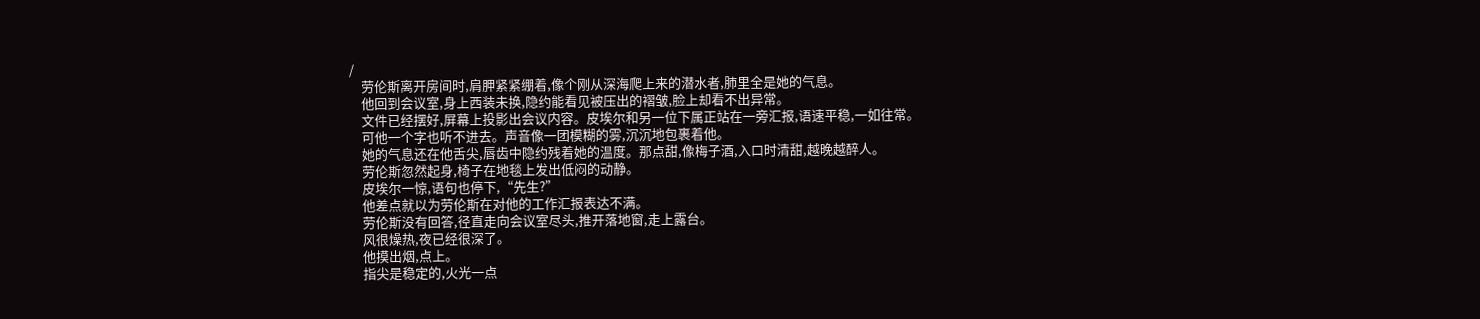/
    劳伦斯离开房间时,肩胛紧紧绷着,像个刚从深海爬上来的潜水者,肺里全是她的气息。
    他回到会议室,身上西装未换,隐约能看见被压出的褶皱,脸上却看不出异常。
    文件已经摆好,屏幕上投影出会议内容。皮埃尔和另一位下属正站在一旁汇报,语速平稳,一如往常。
    可他一个字也听不进去。声音像一团模糊的雾,沉沉地包裹着他。
    她的气息还在他舌尖,唇齿中隐约残着她的温度。那点甜,像梅子酒,入口时清甜,越晚越醉人。
    劳伦斯忽然起身,椅子在地毯上发出低闷的动静。
    皮埃尔一惊,语句也停下,“先生?”
    他差点就以为劳伦斯在对他的工作汇报表达不满。
    劳伦斯没有回答,径直走向会议室尽头,推开落地窗,走上露台。
    风很燥热,夜已经很深了。
    他摸出烟,点上。
    指尖是稳定的,火光一点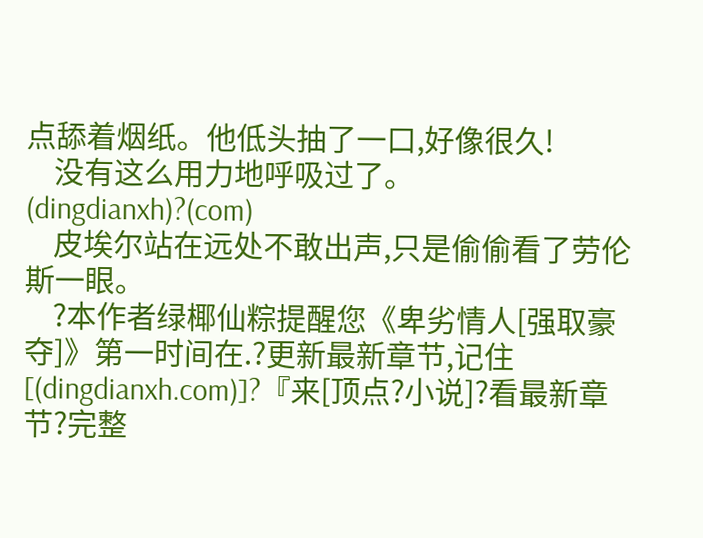点舔着烟纸。他低头抽了一口,好像很久!
    没有这么用力地呼吸过了。(dingdianxh)?(com)
    皮埃尔站在远处不敢出声,只是偷偷看了劳伦斯一眼。
    ?本作者绿椰仙粽提醒您《卑劣情人[强取豪夺]》第一时间在.?更新最新章节,记住[(dingdianxh.com)]?『来[顶点?小说]?看最新章节?完整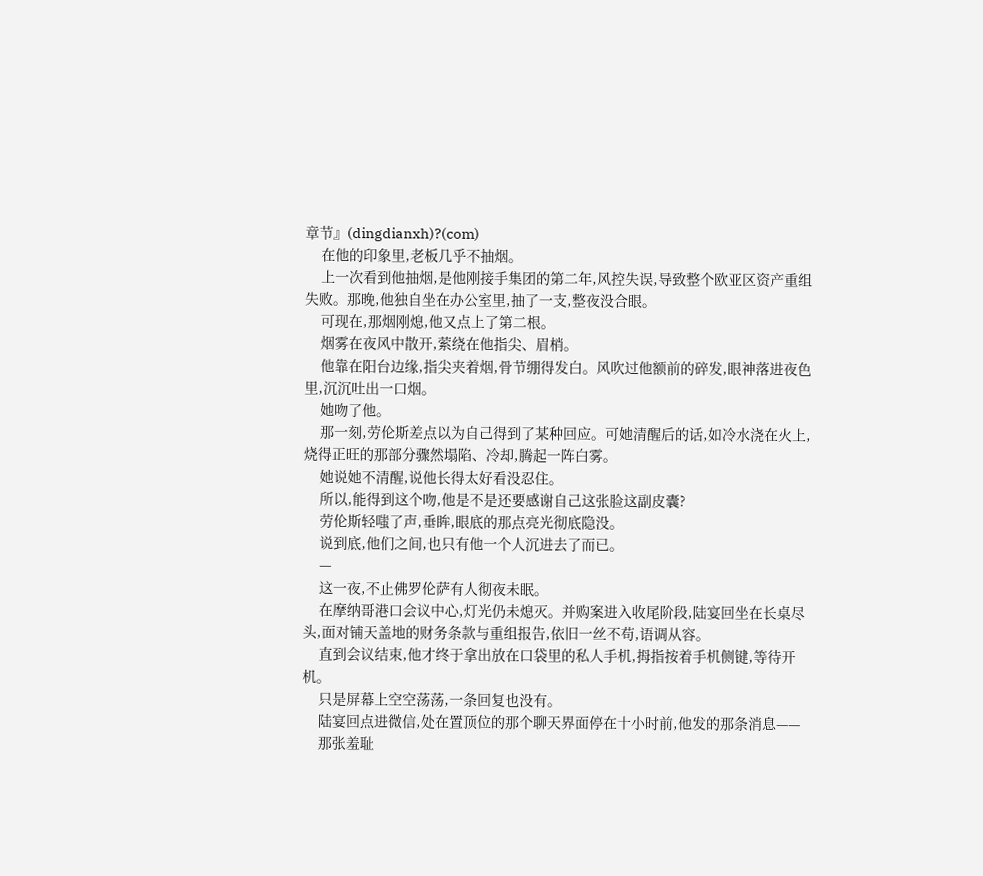章节』(dingdianxh)?(com)
    在他的印象里,老板几乎不抽烟。
    上一次看到他抽烟,是他刚接手集团的第二年,风控失误,导致整个欧亚区资产重组失败。那晚,他独自坐在办公室里,抽了一支,整夜没合眼。
    可现在,那烟刚熄,他又点上了第二根。
    烟雾在夜风中散开,萦绕在他指尖、眉梢。
    他靠在阳台边缘,指尖夹着烟,骨节绷得发白。风吹过他额前的碎发,眼神落进夜色里,沉沉吐出一口烟。
    她吻了他。
    那一刻,劳伦斯差点以为自己得到了某种回应。可她清醒后的话,如冷水浇在火上,烧得正旺的那部分骤然塌陷、冷却,腾起一阵白雾。
    她说她不清醒,说他长得太好看没忍住。
    所以,能得到这个吻,他是不是还要感谢自己这张脸这副皮囊?
    劳伦斯轻嗤了声,垂眸,眼底的那点亮光彻底隐没。
    说到底,他们之间,也只有他一个人沉进去了而已。
    —
    这一夜,不止佛罗伦萨有人彻夜未眠。
    在摩纳哥港口会议中心,灯光仍未熄灭。并购案进入收尾阶段,陆宴回坐在长桌尽头,面对铺天盖地的财务条款与重组报告,依旧一丝不苟,语调从容。
    直到会议结束,他才终于拿出放在口袋里的私人手机,拇指按着手机侧键,等待开机。
    只是屏幕上空空荡荡,一条回复也没有。
    陆宴回点进微信,处在置顶位的那个聊天界面停在十小时前,他发的那条消息——
    那张羞耻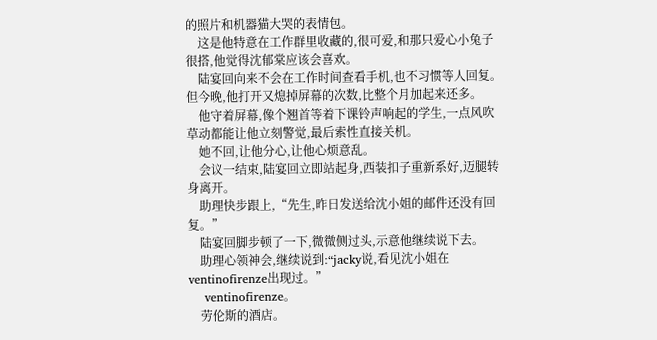的照片和机器猫大哭的表情包。
    这是他特意在工作群里收藏的,很可爱,和那只爱心小兔子很搭,他觉得沈郁棠应该会喜欢。
    陆宴回向来不会在工作时间查看手机,也不习惯等人回复。但今晚,他打开又熄掉屏幕的次数,比整个月加起来还多。
    他守着屏幕,像个翘首等着下课铃声响起的学生,一点风吹草动都能让他立刻警觉,最后索性直接关机。
    她不回,让他分心,让他心烦意乱。
    会议一结束,陆宴回立即站起身,西装扣子重新系好,迈腿转身离开。
    助理快步跟上,“先生,昨日发送给沈小姐的邮件还没有回复。”
    陆宴回脚步顿了一下,微微侧过头,示意他继续说下去。
    助理心领神会,继续说到:“jacky说,看见沈小姐在ventinofirenze出现过。”
    ventinofirenze。
    劳伦斯的酒店。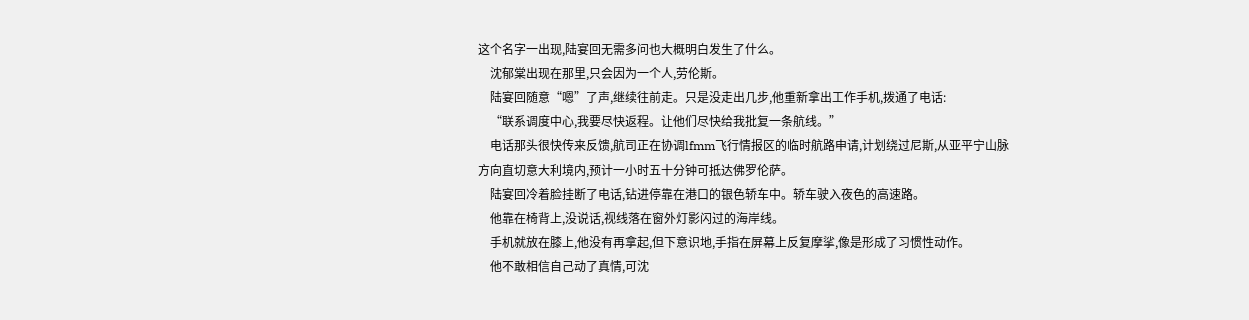这个名字一出现,陆宴回无需多问也大概明白发生了什么。
    沈郁棠出现在那里,只会因为一个人,劳伦斯。
    陆宴回随意“嗯”了声,继续往前走。只是没走出几步,他重新拿出工作手机,拨通了电话:
    “联系调度中心,我要尽快返程。让他们尽快给我批复一条航线。”
    电话那头很快传来反馈,航司正在协调lfmm飞行情报区的临时航路申请,计划绕过尼斯,从亚平宁山脉方向直切意大利境内,预计一小时五十分钟可抵达佛罗伦萨。
    陆宴回冷着脸挂断了电话,钻进停靠在港口的银色轿车中。轿车驶入夜色的高速路。
    他靠在椅背上,没说话,视线落在窗外灯影闪过的海岸线。
    手机就放在膝上,他没有再拿起,但下意识地,手指在屏幕上反复摩挲,像是形成了习惯性动作。
    他不敢相信自己动了真情,可沈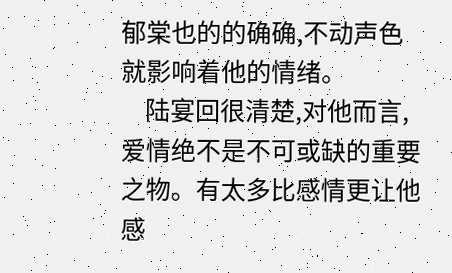郁棠也的的确确,不动声色就影响着他的情绪。
    陆宴回很清楚,对他而言,爱情绝不是不可或缺的重要之物。有太多比感情更让他感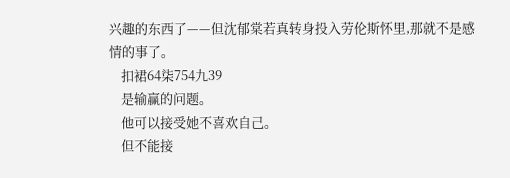兴趣的东西了——但沈郁棠若真转身投入劳伦斯怀里,那就不是感情的事了。
    扣裙64柒754九39
    是输赢的问题。
    他可以接受她不喜欢自己。
    但不能接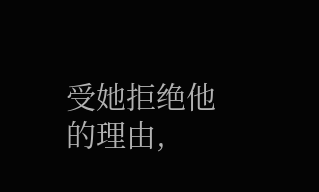受她拒绝他的理由,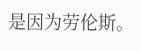是因为劳伦斯。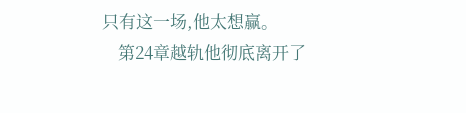只有这一场,他太想赢。
    第24章越轨他彻底离开了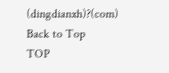(dingdianxh)?(com)
Back to Top
TOP